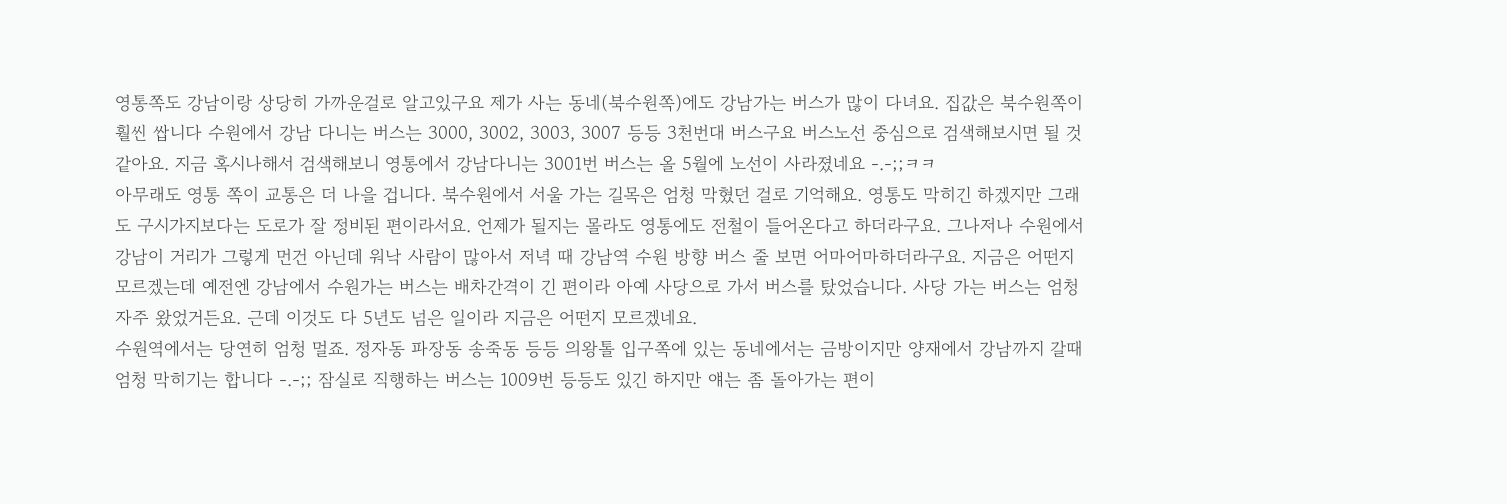영통쪽도 강남이랑 상당히 가까운걸로 알고있구요 제가 사는 동네(북수원쪽)에도 강남가는 버스가 많이 다녀요. 집값은 북수원쪽이 훨씬 쌉니다 수원에서 강남 다니는 버스는 3000, 3002, 3003, 3007 등등 3천번대 버스구요 버스노선 중심으로 검색해보시면 될 것 같아요. 지금 혹시나해서 검색해보니 영통에서 강남다니는 3001번 버스는 올 5월에 노선이 사라졌네요 -.-;;ㅋㅋ
아무래도 영통 쪽이 교통은 더 나을 겁니다. 북수원에서 서울 가는 길목은 엄청 막혔던 걸로 기억해요. 영통도 막히긴 하겠지만 그래도 구시가지보다는 도로가 잘 정비된 편이라서요. 언제가 될지는 몰라도 영통에도 전철이 들어온다고 하더라구요. 그나저나 수원에서 강남이 거리가 그렇게 먼건 아닌데 워낙 사람이 많아서 저녁 때 강남역 수원 방향 버스 줄 보면 어마어마하더라구요. 지금은 어떤지 모르겠는데 예전엔 강남에서 수원가는 버스는 배차간격이 긴 편이라 아예 사당으로 가서 버스를 탔었습니다. 사당 가는 버스는 엄청 자주 왔었거든요. 근데 이것도 다 5년도 넘은 일이라 지금은 어떤지 모르겠네요.
수원역에서는 당연히 엄청 멀죠. 정자동 파장동 송죽동 등등 의왕톨 입구쪽에 있는 동네에서는 금방이지만 양재에서 강남까지 갈때 엄청 막히기는 합니다 -.-;; 잠실로 직행하는 버스는 1009번 등등도 있긴 하지만 얘는 좀 돌아가는 편이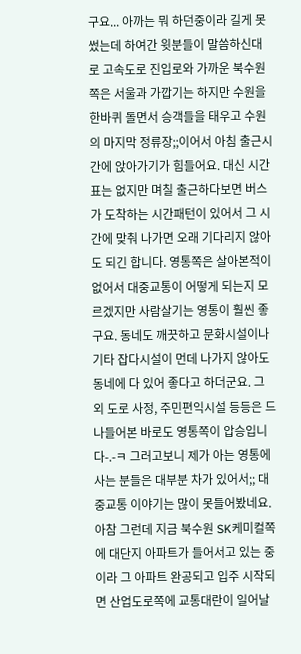구요... 아까는 뭐 하던중이라 길게 못썼는데 하여간 윗분들이 말씀하신대로 고속도로 진입로와 가까운 북수원쪽은 서울과 가깝기는 하지만 수원을 한바퀴 돌면서 승객들을 태우고 수원의 마지막 정류장;;이어서 아침 출근시간에 앉아가기가 힘들어요. 대신 시간표는 없지만 며칠 출근하다보면 버스가 도착하는 시간패턴이 있어서 그 시간에 맞춰 나가면 오래 기다리지 않아도 되긴 합니다. 영통쪽은 살아본적이 없어서 대중교통이 어떻게 되는지 모르겠지만 사람살기는 영통이 훨씬 좋구요. 동네도 깨끗하고 문화시설이나 기타 잡다시설이 먼데 나가지 않아도 동네에 다 있어 좋다고 하더군요. 그 외 도로 사정, 주민편익시설 등등은 드나들어본 바로도 영통쪽이 압승입니다-.-ㅋ 그러고보니 제가 아는 영통에 사는 분들은 대부분 차가 있어서;; 대중교통 이야기는 많이 못들어봤네요. 아참 그런데 지금 북수원 SK케미컬쪽에 대단지 아파트가 들어서고 있는 중이라 그 아파트 완공되고 입주 시작되면 산업도로쪽에 교통대란이 일어날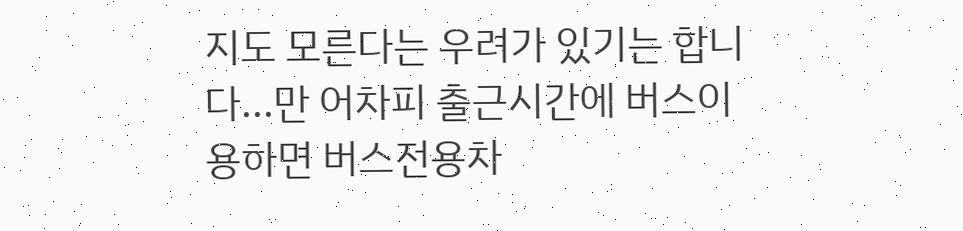지도 모른다는 우려가 있기는 합니다...만 어차피 출근시간에 버스이용하면 버스전용차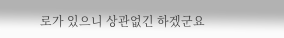로가 있으니 상관없긴 하겠군요